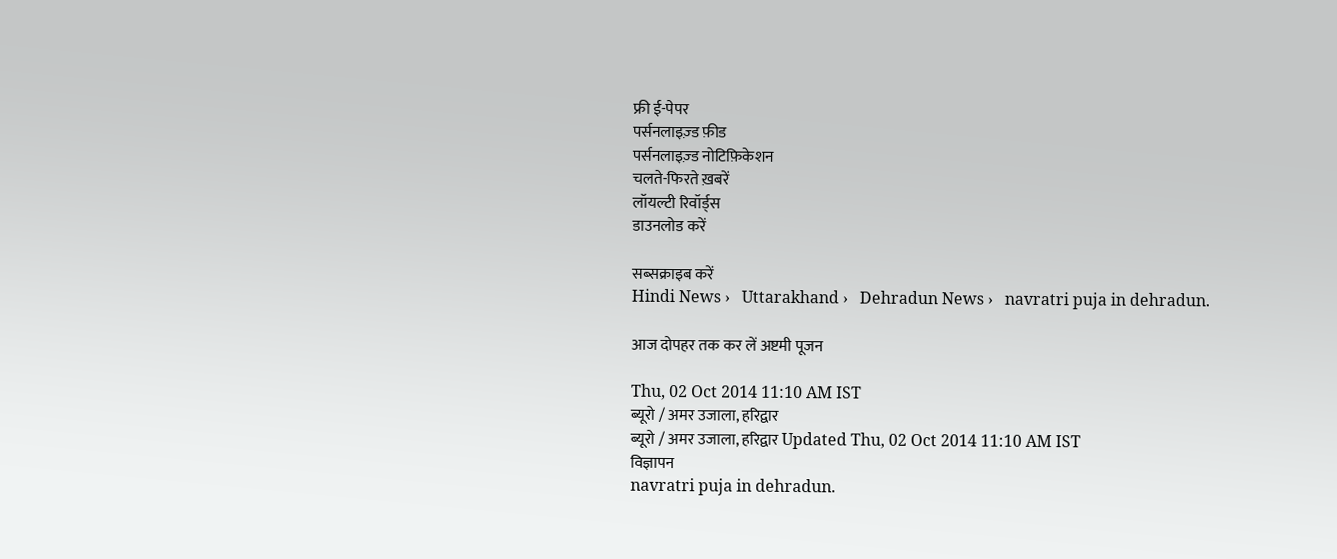फ्री ई-पेपर
पर्सनलाइज़्ड फ़ीड
पर्सनलाइज़्ड नोटिफ़िकेशन
चलते-फिरते ख़बरें
लॉयल्टी रिवॉर्ड्स
डाउनलोड करें

सब्सक्राइब करें
Hindi News ›   Uttarakhand ›   Dehradun News ›   navratri puja in dehradun.

आज दोपहर तक कर लें अष्टमी पूजन

Thu, 02 Oct 2014 11:10 AM IST
ब्यूरो / अमर उजाला, हरिद्वार
ब्यूरो / अमर उजाला, हरिद्वार Updated Thu, 02 Oct 2014 11:10 AM IST
विज्ञापन
navratri puja in dehradun.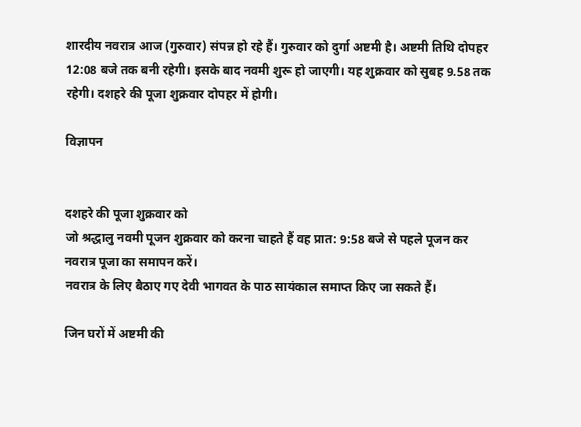शारदीय नवरात्र आज (गुरुवार) संपन्न हो रहे हैं। गुरुवार को दुर्गा अष्टमी है। अष्टमी तिथि दोपहर 12:08 बजे तक बनी रहेगी। इसके बाद नवमी शुरू हो जाएगी। यह शुक्रवार को सुबह 9.58 तक रहेगी। दशहरे की पूजा शुक्रवार दोपहर में होगी।

विज्ञापन


दशहरे की पूजा शुक्रवार को
जो श्रद्धालु नवमी पूजन शुक्रवार को करना चाहते हैं वह प्रात: 9:58 बजे से पहले पूजन कर नवरात्र पूजा का समापन करें।
नवरात्र के लिए बैठाए गए देवी भागवत के पाठ सायंकाल समाप्त किए जा सकते हैं।

जिन घरों में अष्टमी की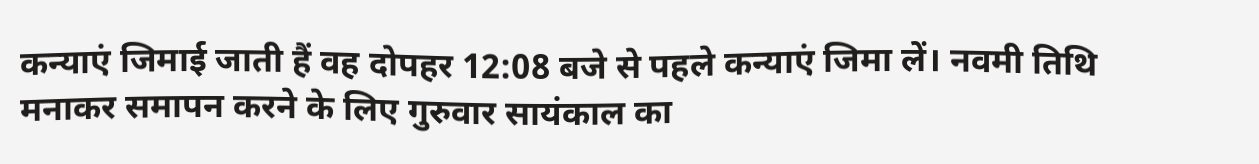कन्याएं जिमाई जाती हैं वह दोपहर 12:08 बजे से पहले कन्याएं जिमा लें। नवमी तिथि मनाकर समापन करने के लिए गुरुवार सायंकाल का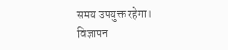समय उपयुक्त रहेगा।
विज्ञापन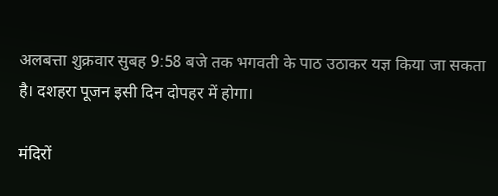अलबत्ता शुक्रवार सुबह 9:58 बजे तक भगवती के पाठ उठाकर यज्ञ किया जा सकता है। दशहरा पूजन इसी दिन दोपहर में होगा।

मंदिरों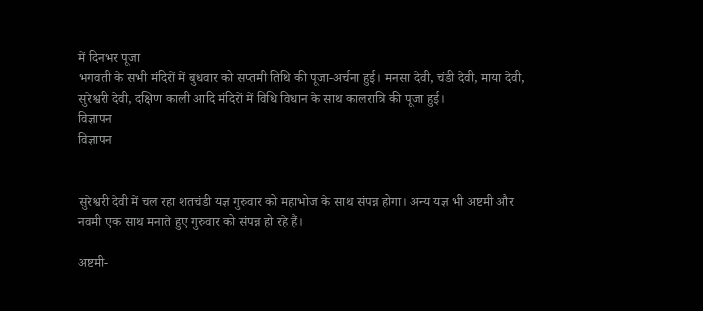में दिनभर पूजा
भगवती के सभी मंदिरों में बुधवार को सप्तमी तिथि की पूजा-अर्चना हुई। मनसा देवी, चंडी देवी, माया देवी, सुरेश्वरी देवी, दक्षिण काली आदि मंदिरों में विधि विधान के साथ कालरात्रि की पूजा हुई।
विज्ञापन
विज्ञापन


सुरेश्वरी देवी में चल रहा शतचंडी यज्ञ गुरुवार को महाभोज के साथ संपन्न होगा। अन्य यज्ञ भी अष्टमी और नवमी एक साथ मनाते हुए गुरुवार को संपन्न हो रहे हैं।

अष्टमी-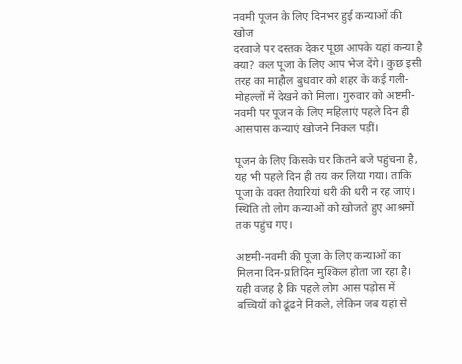नवमी पूजन के लिए दिनभर हुई कन्याओं की खोज
दरवाजे पर दस्तक देकर पूछा आपके यहां कन्या है क्या? कल पूजा के लिए आप भेज देंगे। कुछ इसी तरह का माहौल बुधवार को शहर के कई गली-मोहल्लों में देखने को मिला। गुरुवार को अष्टमी-नवमी पर पूजन के लिए महिलाएं पहले दिन ही आसपास कन्याएं खोजने निकल पड़ीं।

पूजन के लिए किसके घर कितने बजे पहुंचना है, यह भी पहले दिन ही तय कर लिया गया। ताकि पूजा के वक्त तैयारियां धरी की धरी न रह जाएं। स्थिति तो लोग कन्याओं को खोजते हुए आश्रमों तक पहुंच गए।

अष्टमी-नवमी की पूजा के लिए कन्याओं का मिलना दिन-प्रतिदिन मुश्किल होता जा रहा है। यही वजह है कि पहले लोग आस पड़ोस में बच्चियों को ढूंढने निकले, लेकिन जब यहां से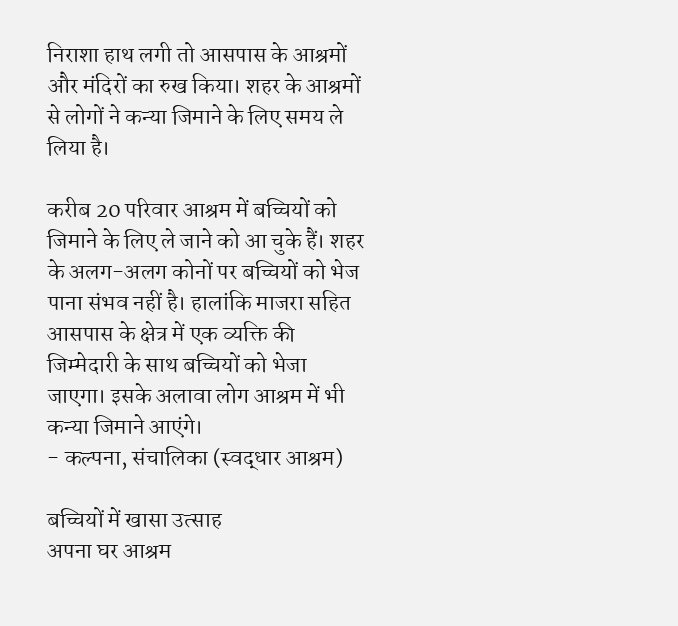निराशा हाथ लगी तो आसपास के आश्रमों और मंदिरों का रुख किया। शहर के आश्रमों से लोगों ने कन्या जिमाने के लिए समय ले लिया है।

करीब 20 परिवार आश्रम में बच्चियों को जिमाने के लिए ले जाने को आ चुके हैं। शहर के अलग-अलग कोनों पर बच्चियों को भेज पाना संभव नहीं है। हालांकि माजरा सहित आसपास के क्षेत्र में एक व्यक्ति की जिम्मेदारी के साथ बच्चियों को भेजा जाएगा। इसके अलावा लोग आश्रम में भी कन्या जिमाने आएंगे।
- कल्पना, संचालिका (स्वद्धार आश्रम)

बच्चियों में खासा उत्साह
अपना घर आश्रम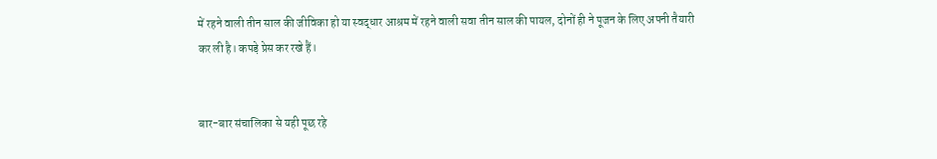में रहने वाली तीन साल की जीविका हो या स्वद्धार आश्रम में रहने वाली सवा तीन साल की पायल, दोनों ही ने पूजन के लिए अपनी तैयारी कर ली है। कपड़े प्रेस कर रखे हैं।


बार-बार संचालिका से यही पूछ रहे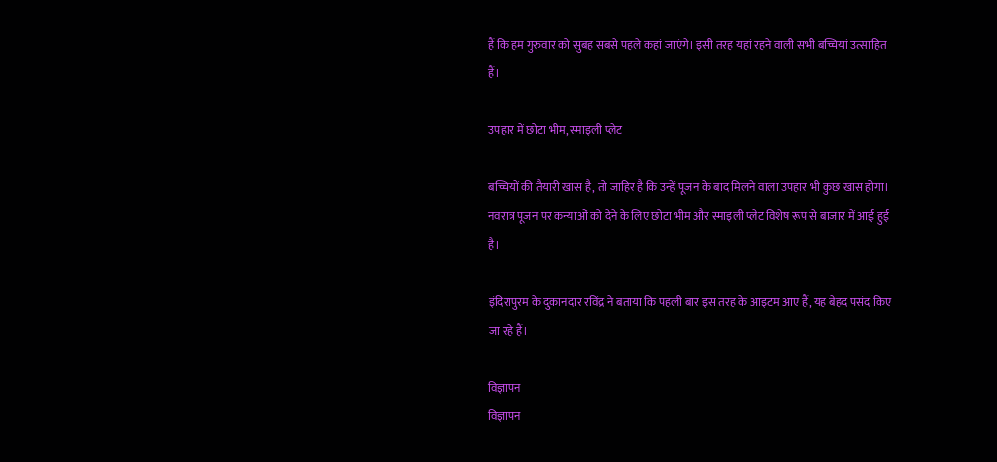हैं कि हम गुरुवार को सुबह सबसे पहले कहां जाएंगे। इसी तरह यहां रहने वाली सभी बच्चियां उत्साहित हैं।

उपहार में छोटा भीम, स्माइली प्लेट

बच्चियों की तैयारी खास है, तो जाहिर है कि उन्हें पूजन के बाद मिलने वाला उपहार भी कुछ खास होगा। नवरात्र पूजन पर कन्याओं को देने के लिए छोटा भीम और स्माइली प्लेट विशेष रूप से बाजार में आई हुई है।

इंदिरापुरम के दुकानदार रविंद्र ने बताया कि पहली बार इस तरह के आइटम आए हैं, यह बेहद पसंद किए जा रहे हैं।

विज्ञापन
विज्ञापन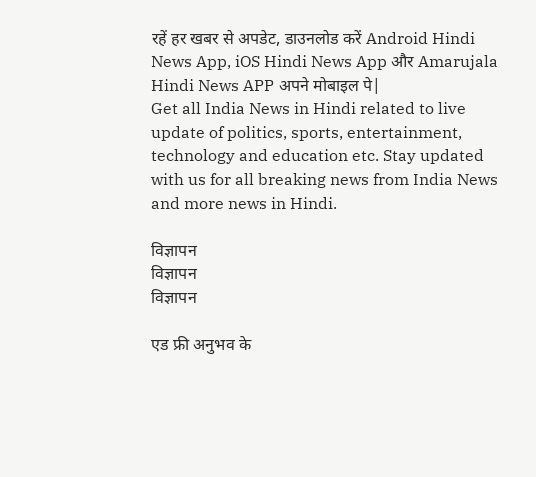रहें हर खबर से अपडेट, डाउनलोड करें Android Hindi News App, iOS Hindi News App और Amarujala Hindi News APP अपने मोबाइल पे|
Get all India News in Hindi related to live update of politics, sports, entertainment, technology and education etc. Stay updated with us for all breaking news from India News and more news in Hindi.

विज्ञापन
विज्ञापन
विज्ञापन

एड फ्री अनुभव के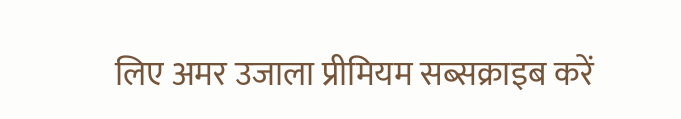लिए अमर उजाला प्रीमियम सब्सक्राइब करें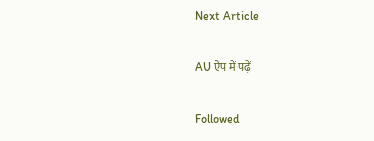Next Article

AU ऐप में पढ़ें

Followed